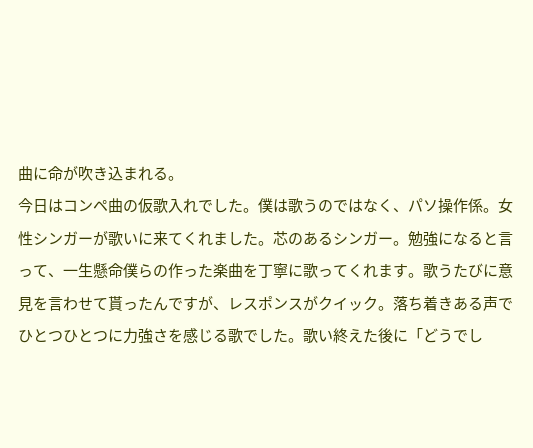曲に命が吹き込まれる。
今日はコンペ曲の仮歌入れでした。僕は歌うのではなく、パソ操作係。女性シンガーが歌いに来てくれました。芯のあるシンガー。勉強になると言って、一生懸命僕らの作った楽曲を丁寧に歌ってくれます。歌うたびに意見を言わせて貰ったんですが、レスポンスがクイック。落ち着きある声でひとつひとつに力強さを感じる歌でした。歌い終えた後に「どうでし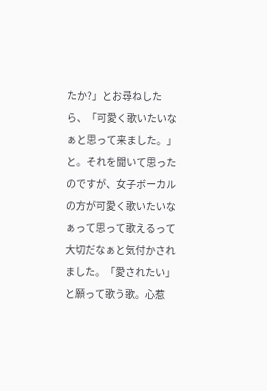たか?」とお尋ねしたら、「可愛く歌いたいなぁと思って来ました。」と。それを聞いて思ったのですが、女子ボーカルの方が可愛く歌いたいなぁって思って歌えるって大切だなぁと気付かされました。「愛されたい」と願って歌う歌。心惹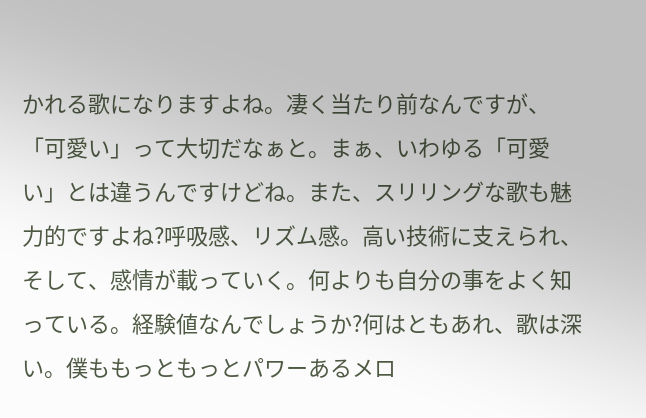かれる歌になりますよね。凄く当たり前なんですが、「可愛い」って大切だなぁと。まぁ、いわゆる「可愛い」とは違うんですけどね。また、スリリングな歌も魅力的ですよね?呼吸感、リズム感。高い技術に支えられ、そして、感情が載っていく。何よりも自分の事をよく知っている。経験値なんでしょうか?何はともあれ、歌は深い。僕ももっともっとパワーあるメロ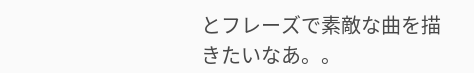とフレーズで素敵な曲を描きたいなあ。。